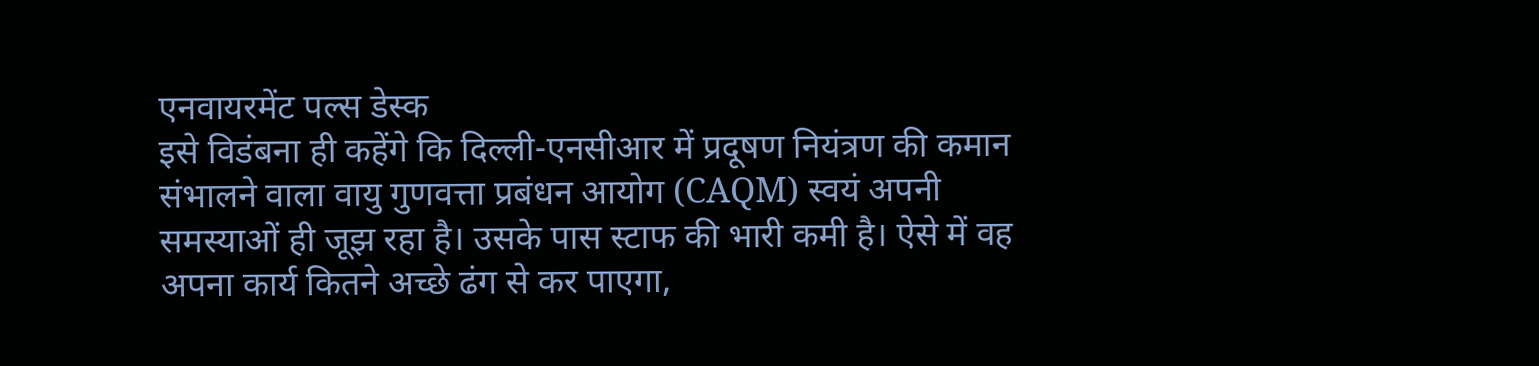एनवायरमेंट पल्स डेस्क
इसे विडंबना ही कहेंगे कि दिल्ली-एनसीआर में प्रदूषण नियंत्रण की कमान संभालने वाला वायु गुणवत्ता प्रबंधन आयोग (CAQM) स्वयं अपनी समस्याओं ही जूझ रहा है। उसके पास स्टाफ की भारी कमी है। ऐसे में वह अपना कार्य कितने अच्छे ढंग से कर पाएगा,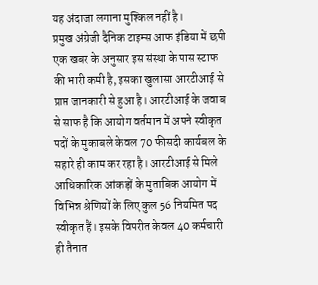यह अंदाजा लगाना मुश्किल नहीं है।
प्रमुख अंग्रेजी दैनिक टाइम्स आफ इंडिया में छपी एक खबर के अनुसार इस संस्था के पास स्टाफ की भारी कमी है, इसका खुलासा आरटीआई से प्राप्त जानकारी से हुआ है। आरटीआई के जवाब से साफ है कि आयोग वर्तमान में अपने स्वीकृत पदों के मुकाबले केवल 70 फीसदी कार्यबल के सहारे ही काम कर रहा है। आरटीआई से मिले आधिकारिक आंकड़ों के मुताबिक आयोग में विभिन्न श्रेणियों के लिए कुल 56 नियमित पद स्वीकृत हैं। इसके विपरीत केवल 40 कर्मचारी ही तैनात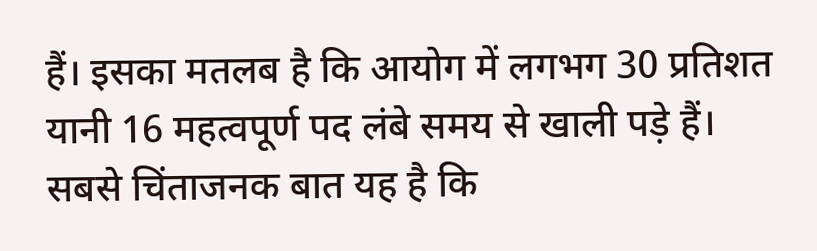हैं। इसका मतलब है कि आयोग में लगभग 30 प्रतिशत यानी 16 महत्वपूर्ण पद लंबे समय से खाली पड़े हैं। सबसे चिंताजनक बात यह है कि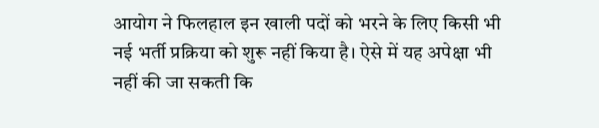आयोग ने फिलहाल इन खाली पदों को भरने के लिए किसी भी नई भर्ती प्रक्रिया को शुरू नहीं किया है। ऐसे में यह अपेक्षा भी नहीं की जा सकती कि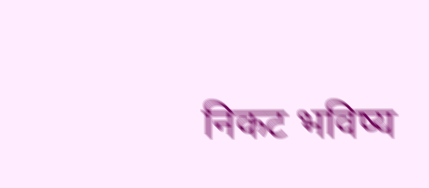निकट भविष्य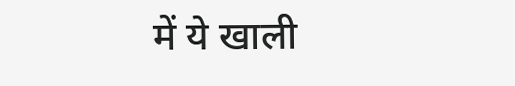में ये खाली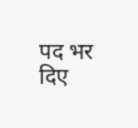पद भर दिए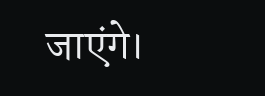जाएंगे।